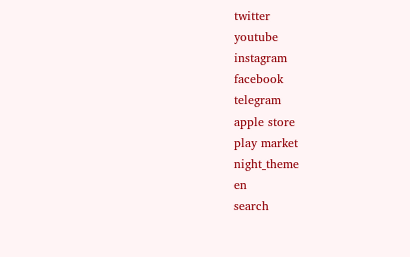twitter
youtube
instagram
facebook
telegram
apple store
play market
night_theme
en
search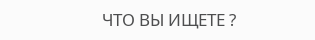ЧТО ВЫ ИЩЕТЕ ?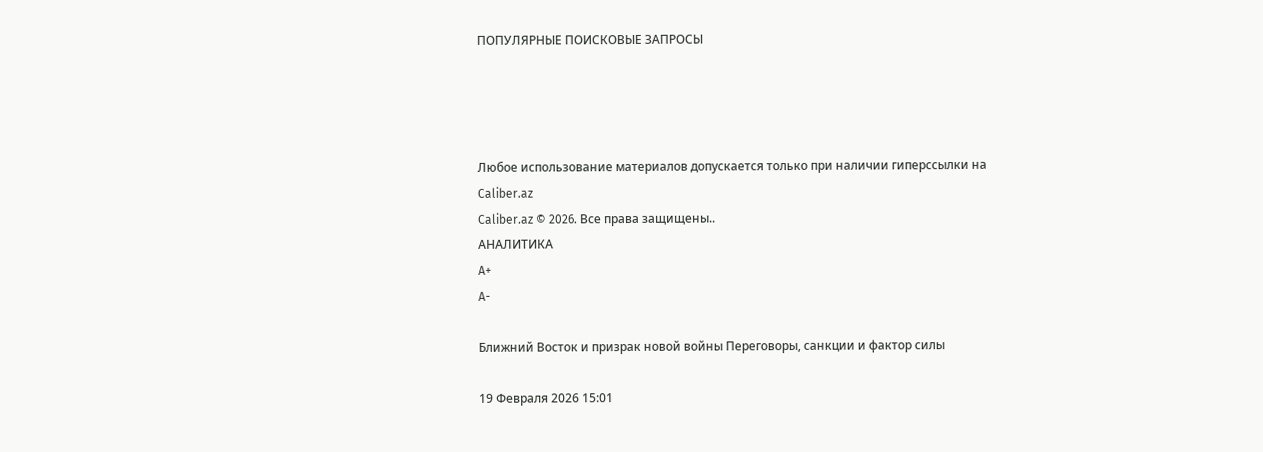ПОПУЛЯРНЫЕ ПОИСКОВЫЕ ЗАПРОСЫ




Любое использование материалов допускается только при наличии гиперссылки на Caliber.az
Caliber.az © 2026. Все права защищены..
АНАЛИТИКА
A+
A-

Ближний Восток и призрак новой войны Переговоры, санкции и фактор силы

19 Февраля 2026 15:01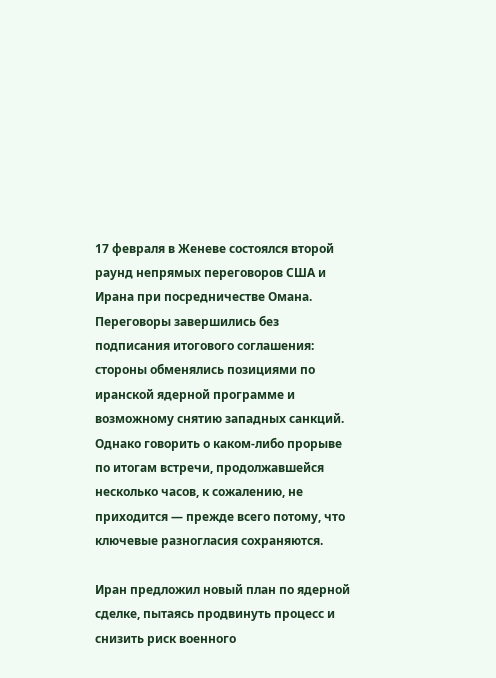17 февраля в Женеве состоялся второй раунд непрямых переговоров США и Ирана при посредничестве Омана. Переговоры завершились без подписания итогового соглашения: стороны обменялись позициями по иранской ядерной программе и возможному снятию западных санкций. Однако говорить о каком-либо прорыве по итогам встречи, продолжавшейся несколько часов, к сожалению, не приходится — прежде всего потому, что ключевые разногласия сохраняются.

Иран предложил новый план по ядерной сделке, пытаясь продвинуть процесс и снизить риск военного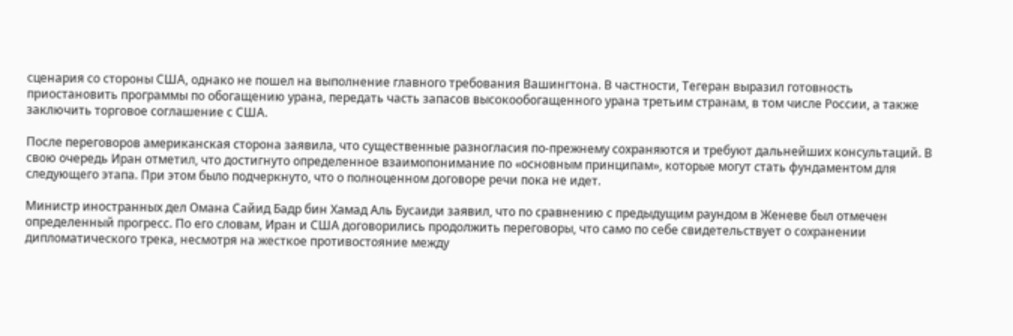сценария со стороны США, однако не пошел на выполнение главного требования Вашингтона. В частности, Тегеран выразил готовность приостановить программы по обогащению урана, передать часть запасов высокообогащенного урана третьим странам, в том числе России, а также заключить торговое соглашение с США.

После переговоров американская сторона заявила, что существенные разногласия по-прежнему сохраняются и требуют дальнейших консультаций. В свою очередь Иран отметил, что достигнуто определенное взаимопонимание по «основным принципам», которые могут стать фундаментом для следующего этапа. При этом было подчеркнуто, что о полноценном договоре речи пока не идет.

Министр иностранных дел Омана Сайид Бадр бин Хамад Аль Бусаиди заявил, что по сравнению с предыдущим раундом в Женеве был отмечен определенный прогресс. По его словам, Иран и США договорились продолжить переговоры, что само по себе свидетельствует о сохранении дипломатического трека, несмотря на жесткое противостояние между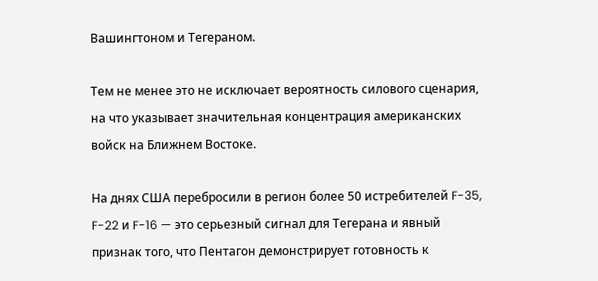Вашингтоном и Тегераном.

Тем не менее это не исключает вероятность силового сценария, на что указывает значительная концентрация американских войск на Ближнем Востоке.

На днях США перебросили в регион более 50 истребителей F-35, F-22 и F-16 — это серьезный сигнал для Тегерана и явный признак того, что Пентагон демонстрирует готовность к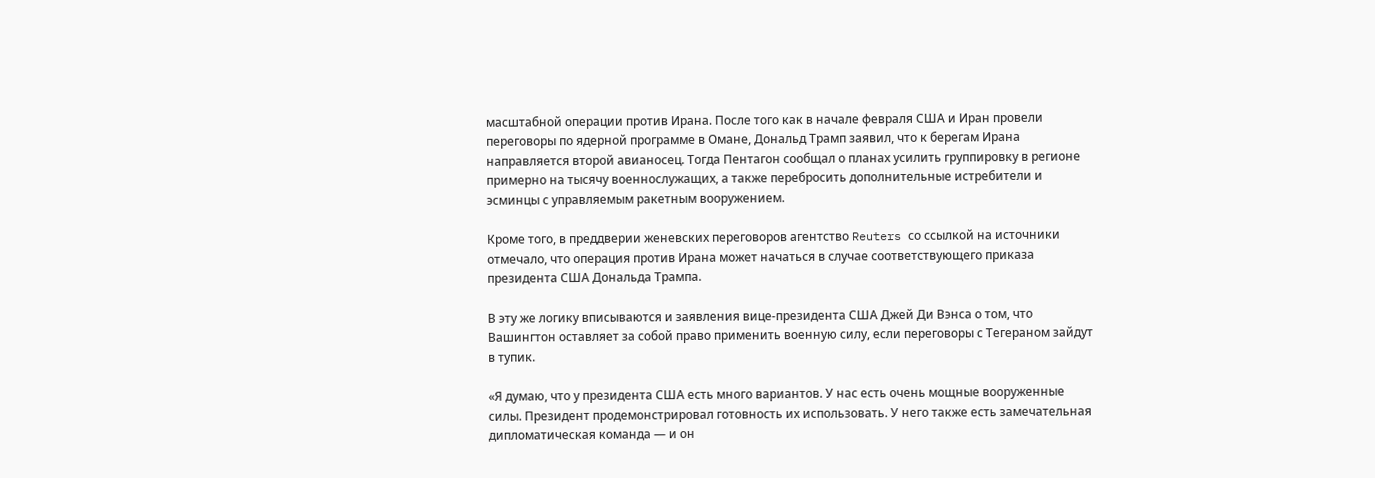масштабной операции против Ирана. После того как в начале февраля США и Иран провели переговоры по ядерной программе в Омане, Дональд Трамп заявил, что к берегам Ирана направляется второй авианосец. Тогда Пентагон сообщал о планах усилить группировку в регионе примерно на тысячу военнослужащих, а также перебросить дополнительные истребители и эсминцы с управляемым ракетным вооружением.

Кроме того, в преддверии женевских переговоров агентство Reuters со ссылкой на источники отмечало, что операция против Ирана может начаться в случае соответствующего приказа президента США Дональда Трампа.

В эту же логику вписываются и заявления вице-президента США Джей Ди Вэнса о том, что Вашингтон оставляет за собой право применить военную силу, если переговоры с Тегераном зайдут в тупик.

«Я думаю, что у президента США есть много вариантов. У нас есть очень мощные вооруженные силы. Президент продемонстрировал готовность их использовать. У него также есть замечательная дипломатическая команда — и он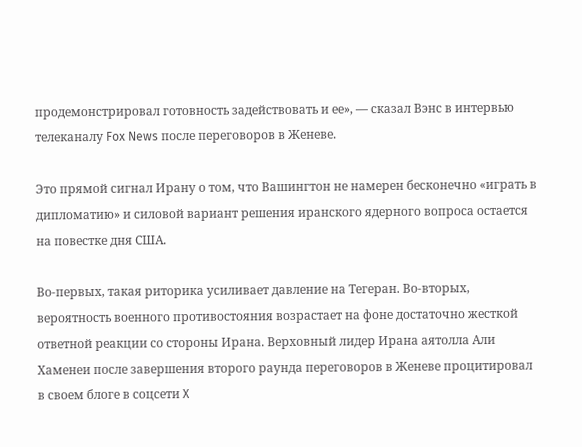продемонстрировал готовность задействовать и ее», — сказал Вэнс в интервью телеканалу Fox News после переговоров в Женеве.

Это прямой сигнал Ирану о том, что Вашингтон не намерен бесконечно «играть в дипломатию» и силовой вариант решения иранского ядерного вопроса остается на повестке дня США.

Во-первых, такая риторика усиливает давление на Тегеран. Во-вторых, вероятность военного противостояния возрастает на фоне достаточно жесткой ответной реакции со стороны Ирана. Верховный лидер Ирана аятолла Али Хаменеи после завершения второго раунда переговоров в Женеве процитировал в своем блоге в соцсети X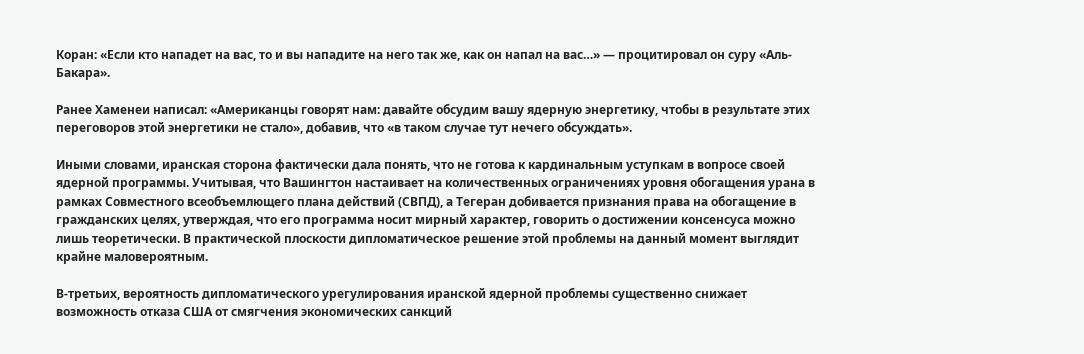Коран: «Если кто нападет на вас, то и вы нападите на него так же, как он напал на вас…» — процитировал он суру «Аль-Бакара».

Ранее Хаменеи написал: «Американцы говорят нам: давайте обсудим вашу ядерную энергетику, чтобы в результате этих переговоров этой энергетики не стало», добавив, что «в таком случае тут нечего обсуждать».

Иными словами, иранская сторона фактически дала понять, что не готова к кардинальным уступкам в вопросе своей ядерной программы. Учитывая, что Вашингтон настаивает на количественных ограничениях уровня обогащения урана в рамках Совместного всеобъемлющего плана действий (СВПД), а Тегеран добивается признания права на обогащение в гражданских целях, утверждая, что его программа носит мирный характер, говорить о достижении консенсуса можно лишь теоретически. В практической плоскости дипломатическое решение этой проблемы на данный момент выглядит крайне маловероятным.

В-третьих, вероятность дипломатического урегулирования иранской ядерной проблемы существенно снижает возможность отказа США от смягчения экономических санкций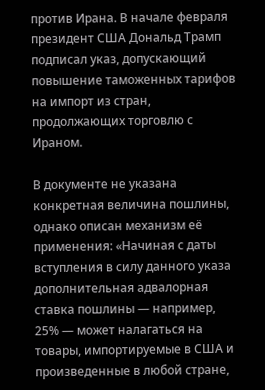против Ирана. В начале февраля президент США Дональд Трамп подписал указ, допускающий повышение таможенных тарифов на импорт из стран, продолжающих торговлю с Ираном.

В документе не указана конкретная величина пошлины, однако описан механизм её применения: «Начиная с даты вступления в силу данного указа дополнительная адвалорная ставка пошлины — например, 25% — может налагаться на товары, импортируемые в США и произведенные в любой стране,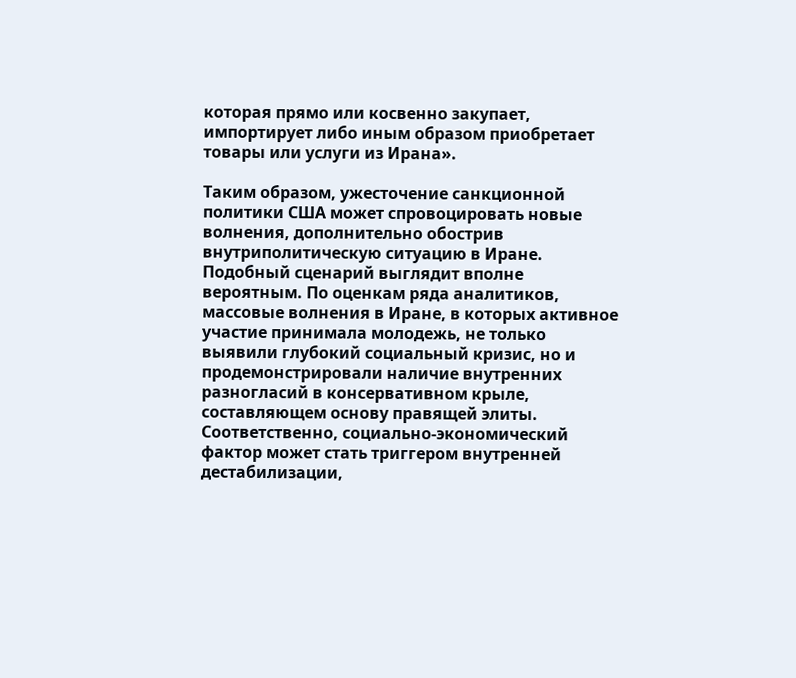которая прямо или косвенно закупает, импортирует либо иным образом приобретает товары или услуги из Ирана».

Таким образом, ужесточение санкционной политики США может спровоцировать новые волнения, дополнительно обострив внутриполитическую ситуацию в Иране. Подобный сценарий выглядит вполне вероятным. По оценкам ряда аналитиков, массовые волнения в Иране, в которых активное участие принимала молодежь, не только выявили глубокий социальный кризис, но и продемонстрировали наличие внутренних разногласий в консервативном крыле, составляющем основу правящей элиты. Соответственно, социально-экономический фактор может стать триггером внутренней дестабилизации,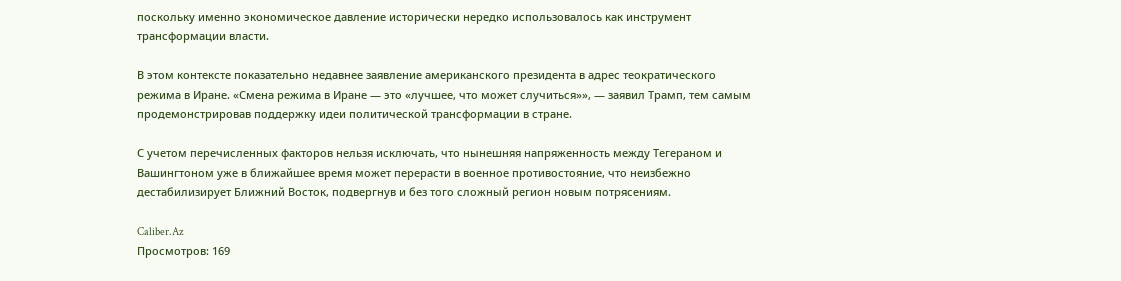поскольку именно экономическое давление исторически нередко использовалось как инструмент трансформации власти.

В этом контексте показательно недавнее заявление американского президента в адрес теократического режима в Иране. «Смена режима в Иране — это «лучшее, что может случиться»», — заявил Трамп, тем самым продемонстрировав поддержку идеи политической трансформации в стране.

С учетом перечисленных факторов нельзя исключать, что нынешняя напряженность между Тегераном и Вашингтоном уже в ближайшее время может перерасти в военное противостояние, что неизбежно дестабилизирует Ближний Восток, подвергнув и без того сложный регион новым потрясениям.

Caliber.Az
Просмотров: 169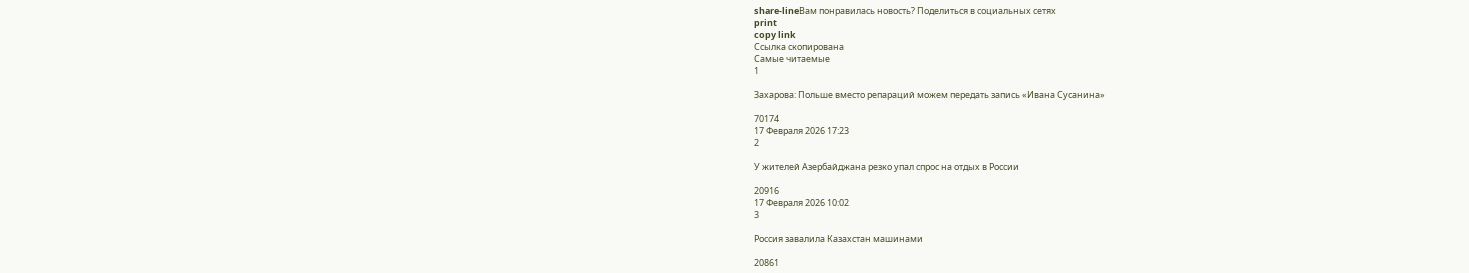share-lineВам понравилась новость? Поделиться в социальных сетях
print
copy link
Ссылка скопирована
Cамые читаемые
1

Захарова: Польше вместо репараций можем передать запись «Ивана Сусанина»

70174
17 Февраля 2026 17:23
2

У жителей Азербайджана резко упал спрос на отдых в России

20916
17 Февраля 2026 10:02
3

Россия завалила Казахстан машинами

20861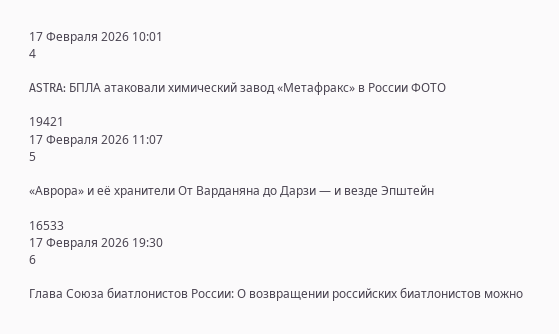17 Февраля 2026 10:01
4

ASTRA: БПЛА атаковали химический завод «Метафракс» в России ФОТО

19421
17 Февраля 2026 11:07
5

«Аврора» и её хранители От Варданяна до Дарзи — и везде Эпштейн

16533
17 Февраля 2026 19:30
6

Глава Союза биатлонистов России: О возвращении российских биатлонистов можно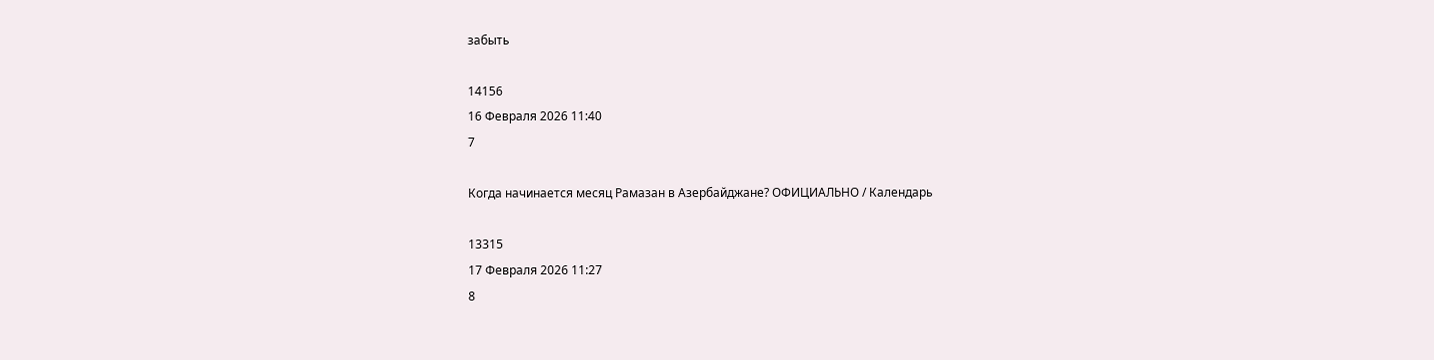забыть

14156
16 Февраля 2026 11:40
7

Когда начинается месяц Рамазан в Азербайджане? ОФИЦИАЛЬНО / Календарь

13315
17 Февраля 2026 11:27
8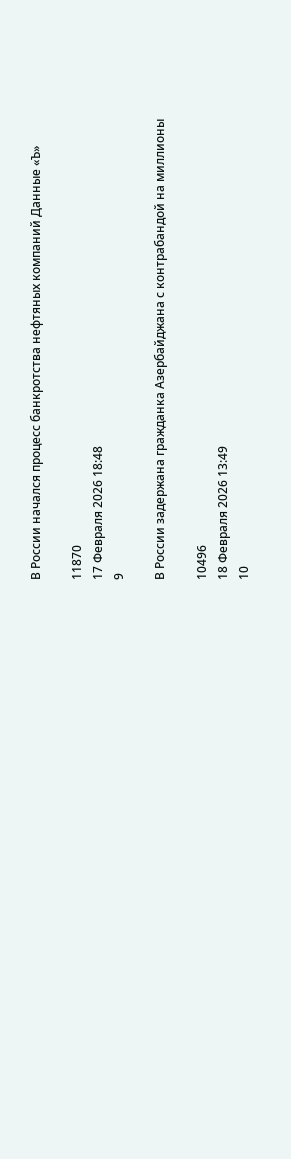В России начался процесс банкротства нефтяных компаний Данные «Ъ»

11870
17 Февраля 2026 18:48
9

В России задержана гражданка Азербайджана с контрабандой на миллионы

10496
18 Февраля 2026 13:49
10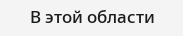В этой области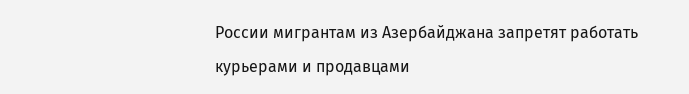России мигрантам из Азербайджана запретят работать курьерами и продавцами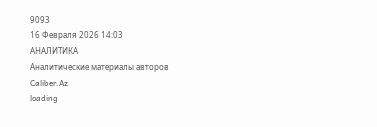9093
16 Февраля 2026 14:03
АНАЛИТИКА
Аналитические материалы авторов Caliber.Az
loading